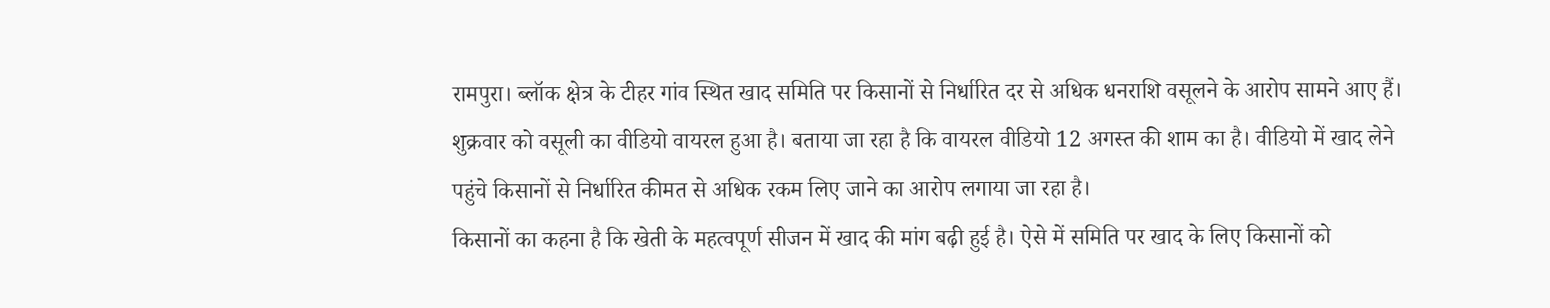रामपुरा। ब्लॉक क्षेत्र के टीहर गांव स्थित खाद समिति पर किसानों से निर्धारित दर से अधिक धनराशि वसूलने के आरोप सामने आए हैं। शुक्रवार को वसूली का वीडियो वायरल हुआ है। बताया जा रहा है कि वायरल वीडियो 12 अगस्त की शाम का है। वीडियो में खाद लेने पहुंचे किसानों से निर्धारित कीमत से अधिक रकम लिए जाने का आरोप लगाया जा रहा है।
किसानों का कहना है कि खेती के महत्वपूर्ण सीजन में खाद की मांग बढ़ी हुई है। ऐसे में समिति पर खाद के लिए किसानों को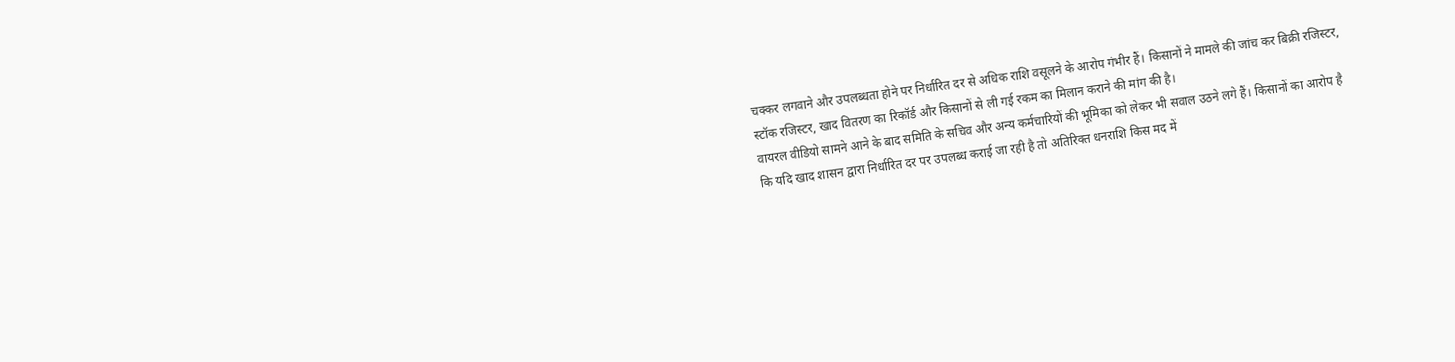चक्कर लगवाने और उपलब्धता होने पर निर्धारित दर से अधिक राशि वसूलने के आरोप गंभीर हैं। किसानों ने मामले की जांच कर बिक्री रजिस्टर, स्टॉक रजिस्टर, खाद वितरण का रिकॉर्ड और किसानों से ली गई रकम का मिलान कराने की मांग की है।
वायरल वीडियो सामने आने के बाद समिति के सचिव और अन्य कर्मचारियों की भूमिका को लेकर भी सवाल उठने लगे हैं। किसानों का आरोप है कि यदि खाद शासन द्वारा निर्धारित दर पर उपलब्ध कराई जा रही है तो अतिरिक्त धनराशि किस मद में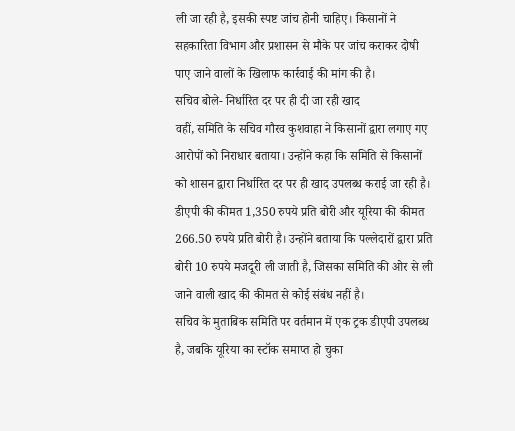ली जा रही है, इसकी स्पष्ट जांच होनी चाहिए। किसानों ने सहकारिता विभाग और प्रशासन से मौके पर जांच कराकर दोषी पाए जाने वालों के खिलाफ कार्रवाई की मांग की है।
सचिव बोले- निर्धारित दर पर ही दी जा रही खाद
वहीं, समिति के सचिव गौरव कुशवाहा ने किसानों द्वारा लगाए गए आरोपों को निराधार बताया। उन्होंने कहा कि समिति से किसानों को शासन द्वारा निर्धारित दर पर ही खाद उपलब्ध कराई जा रही है। डीएपी की कीमत 1,350 रुपये प्रति बोरी और यूरिया की कीमत 266.50 रुपये प्रति बोरी है। उन्होंने बताया कि पल्लेदारों द्वारा प्रति बोरी 10 रुपये मजदूरी ली जाती है, जिसका समिति की ओर से ली जाने वाली खाद की कीमत से कोई संबंध नहीं है।
सचिव के मुताबिक समिति पर वर्तमान में एक ट्रक डीएपी उपलब्ध है, जबकि यूरिया का स्टॉक समाप्त हो चुका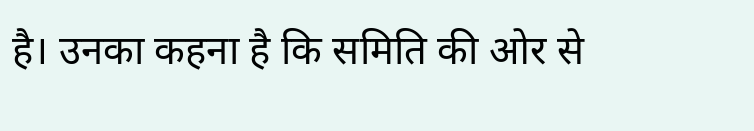है। उनका कहना है कि समिति की ओर से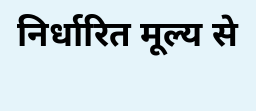निर्धारित मूल्य से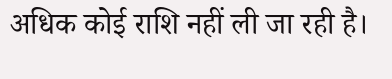अधिक कोई राशि नहीं ली जा रही है।